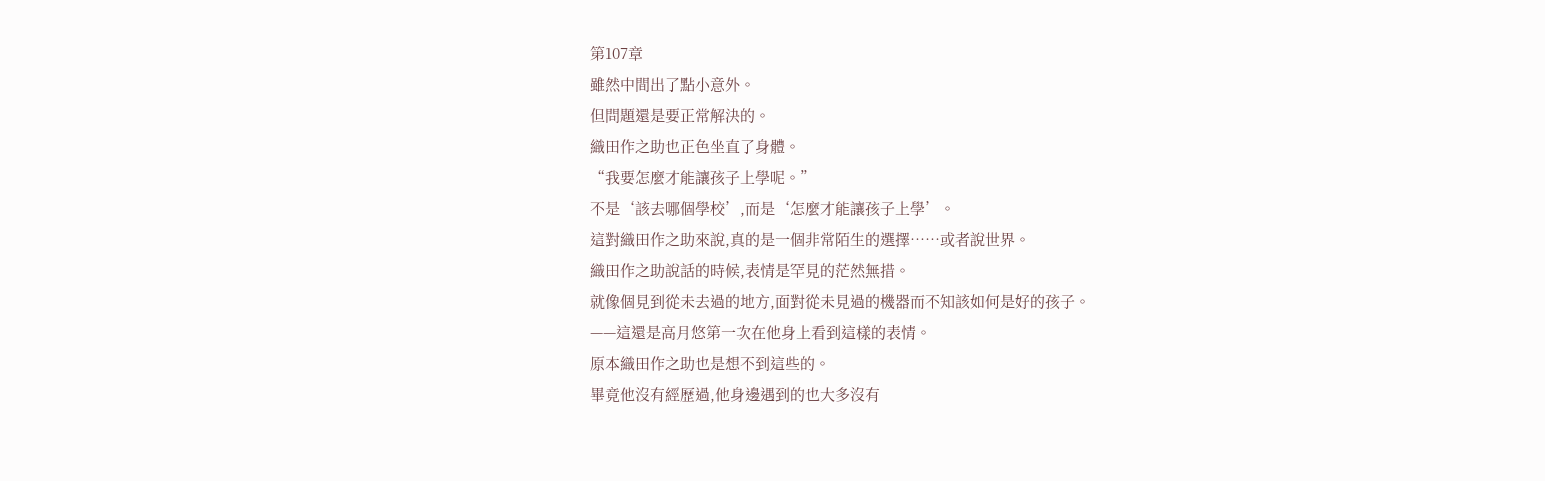第107章
雖然中間出了點小意外。
但問題還是要正常解決的。
織田作之助也正色坐直了身體。
“我要怎麼才能讓孩子上學呢。”
不是‘該去哪個學校’,而是‘怎麼才能讓孩子上學’。
這對織田作之助來說,真的是一個非常陌生的選擇……或者說世界。
織田作之助說話的時候,表情是罕見的茫然無措。
就像個見到從未去過的地方,面對從未見過的機器而不知該如何是好的孩子。
——這還是高月悠第一次在他身上看到這樣的表情。
原本織田作之助也是想不到這些的。
畢竟他沒有經歷過,他身邊遇到的也大多沒有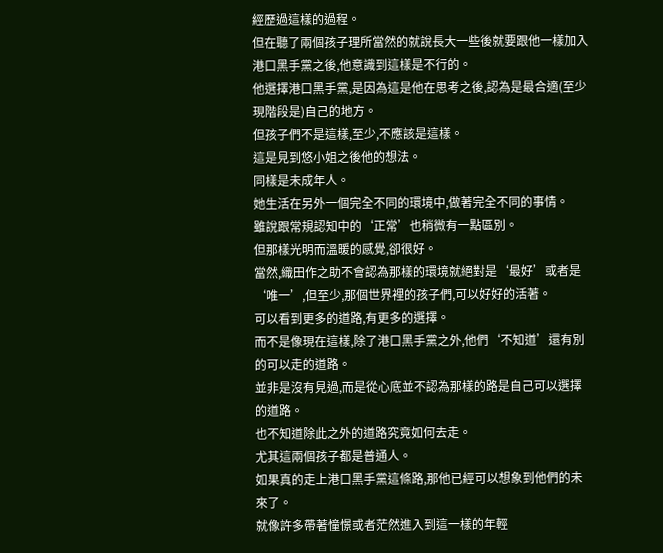經歷過這樣的過程。
但在聽了兩個孩子理所當然的就說長大一些後就要跟他一樣加入港口黑手黨之後,他意識到這樣是不行的。
他選擇港口黑手黨,是因為這是他在思考之後,認為是最合適(至少現階段是)自己的地方。
但孩子們不是這樣,至少,不應該是這樣。
這是見到悠小姐之後他的想法。
同樣是未成年人。
她生活在另外一個完全不同的環境中,做著完全不同的事情。
雖說跟常規認知中的‘正常’也稍微有一點區別。
但那樣光明而溫暖的感覺,卻很好。
當然,織田作之助不會認為那樣的環境就絕對是‘最好’或者是‘唯一’,但至少,那個世界裡的孩子們,可以好好的活著。
可以看到更多的道路,有更多的選擇。
而不是像現在這樣,除了港口黑手黨之外,他們‘不知道’還有別的可以走的道路。
並非是沒有見過,而是從心底並不認為那樣的路是自己可以選擇的道路。
也不知道除此之外的道路究竟如何去走。
尤其這兩個孩子都是普通人。
如果真的走上港口黑手黨這條路,那他已經可以想象到他們的未來了。
就像許多帶著憧憬或者茫然進入到這一樣的年輕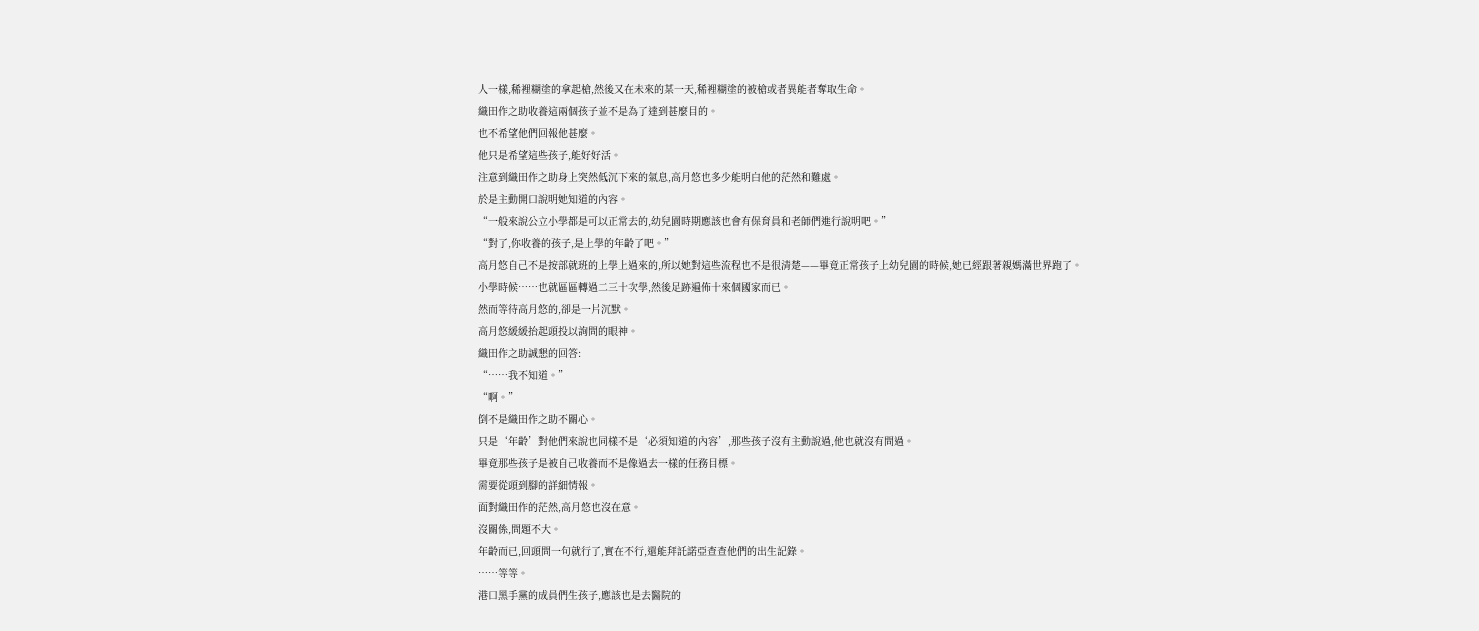人一樣,稀裡糊塗的拿起槍,然後又在未來的某一天,稀裡糊塗的被槍或者異能者奪取生命。
織田作之助收養這兩個孩子並不是為了達到甚麼目的。
也不希望他們回報他甚麼。
他只是希望這些孩子,能好好活。
注意到織田作之助身上突然低沉下來的氣息,高月悠也多少能明白他的茫然和難處。
於是主動開口說明她知道的內容。
“一般來說公立小學都是可以正常去的,幼兒園時期應該也會有保育員和老師們進行說明吧。”
“對了,你收養的孩子,是上學的年齡了吧。”
高月悠自己不是按部就班的上學上過來的,所以她對這些流程也不是很清楚——畢竟正常孩子上幼兒園的時候,她已經跟著親媽滿世界跑了。
小學時候……也就區區轉過二三十次學,然後足跡遍佈十來個國家而已。
然而等待高月悠的,卻是一片沉默。
高月悠緩緩抬起頭投以詢問的眼神。
織田作之助誠懇的回答:
“……我不知道。”
“啊。”
倒不是織田作之助不關心。
只是‘年齡’對他們來說也同樣不是‘必須知道的內容’,那些孩子沒有主動說過,他也就沒有問過。
畢竟那些孩子是被自己收養而不是像過去一樣的任務目標。
需要從頭到腳的詳細情報。
面對織田作的茫然,高月悠也沒在意。
沒關係,問題不大。
年齡而已,回頭問一句就行了,實在不行,還能拜託諾亞查查他們的出生記錄。
……等等。
港口黑手黨的成員們生孩子,應該也是去醫院的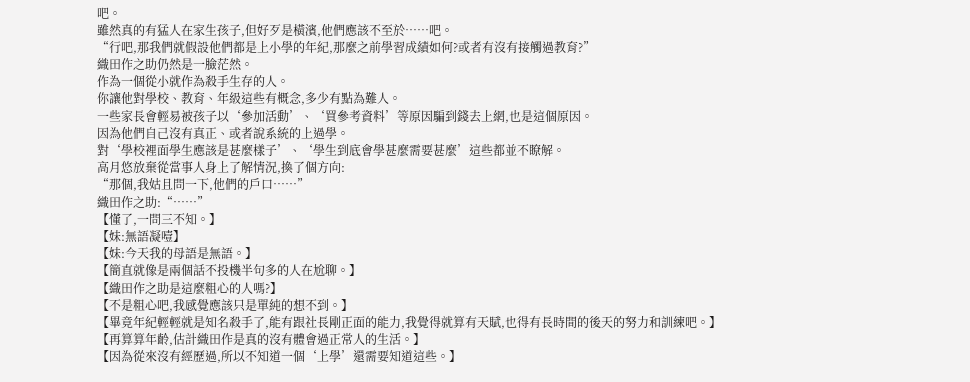吧。
雖然真的有猛人在家生孩子,但好歹是橫濱,他們應該不至於……吧。
“行吧,那我們就假設他們都是上小學的年紀,那麼之前學習成績如何?或者有沒有接觸過教育?”
織田作之助仍然是一臉茫然。
作為一個從小就作為殺手生存的人。
你讓他對學校、教育、年級這些有概念,多少有點為難人。
一些家長會輕易被孩子以‘參加活動’、‘買參考資料’等原因騙到錢去上網,也是這個原因。
因為他們自己沒有真正、或者說系統的上過學。
對‘學校裡面學生應該是甚麼樣子’、‘學生到底會學甚麼需要甚麼’這些都並不瞭解。
高月悠放棄從當事人身上了解情況,換了個方向:
“那個,我姑且問一下,他們的戶口……”
織田作之助:“……”
【懂了,一問三不知。】
【妹:無語凝噎】
【妹:今天我的母語是無語。】
【簡直就像是兩個話不投機半句多的人在尬聊。】
【織田作之助是這麼粗心的人嗎?】
【不是粗心吧,我感覺應該只是單純的想不到。】
【畢竟年紀輕輕就是知名殺手了,能有跟社長剛正面的能力,我覺得就算有天賦,也得有長時間的後天的努力和訓練吧。】
【再算算年齡,估計織田作是真的沒有體會過正常人的生活。】
【因為從來沒有經歷過,所以不知道一個‘上學’還需要知道這些。】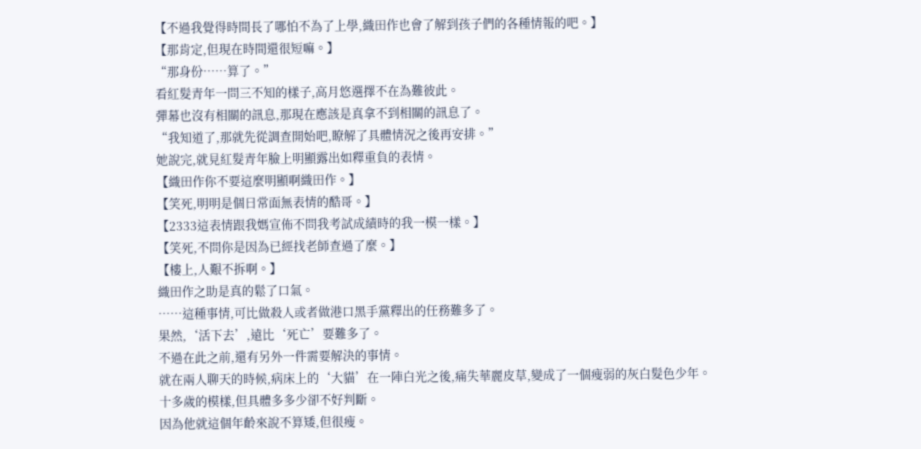【不過我覺得時間長了哪怕不為了上學,織田作也會了解到孩子們的各種情報的吧。】
【那肯定,但現在時間還很短嘛。】
“那身份……算了。”
看紅髮青年一問三不知的樣子,高月悠選擇不在為難彼此。
彈幕也沒有相關的訊息,那現在應該是真拿不到相關的訊息了。
“我知道了,那就先從調查開始吧,瞭解了具體情況之後再安排。”
她說完,就見紅髮青年臉上明顯露出如釋重負的表情。
【織田作你不要這麼明顯啊織田作。】
【笑死,明明是個日常面無表情的酷哥。】
【2333這表情跟我媽宣佈不問我考試成績時的我一模一樣。】
【笑死,不問你是因為已經找老師查過了麼。】
【樓上,人艱不拆啊。】
織田作之助是真的鬆了口氣。
……這種事情,可比做殺人或者做港口黑手黨釋出的任務難多了。
果然,‘活下去’,遠比‘死亡’要難多了。
不過在此之前,還有另外一件需要解決的事情。
就在兩人聊天的時候,病床上的‘大貓’在一陣白光之後,痛失華麗皮草,變成了一個瘦弱的灰白髮色少年。
十多歲的模樣,但具體多多少卻不好判斷。
因為他就這個年齡來說不算矮,但很瘦。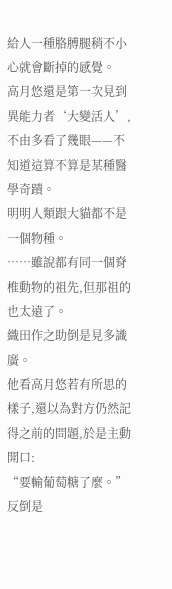給人一種胳膊腿稍不小心就會斷掉的感覺。
高月悠還是第一次見到異能力者‘大變活人’,不由多看了幾眼——不知道這算不算是某種醫學奇蹟。
明明人類跟大貓都不是一個物種。
……雖說都有同一個脊椎動物的祖先,但那祖的也太遠了。
織田作之助倒是見多識廣。
他看高月悠若有所思的樣子,還以為對方仍然記得之前的問題,於是主動開口:
“要輸葡萄糖了麼。”
反倒是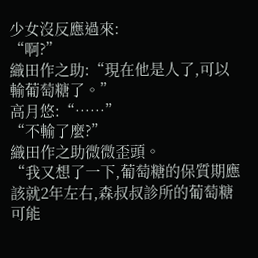少女沒反應過來:
“啊?”
織田作之助:“現在他是人了,可以輸葡萄糖了。”
高月悠:“……”
“不輸了麼?”
織田作之助微微歪頭。
“我又想了一下,葡萄糖的保質期應該就2年左右,森叔叔診所的葡萄糖可能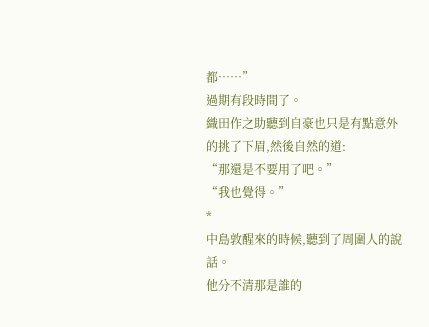都……”
過期有段時間了。
織田作之助聽到自豪也只是有點意外的挑了下眉,然後自然的道:
“那還是不要用了吧。”
“我也覺得。”
*
中島敦醒來的時候,聽到了周圍人的說話。
他分不清那是誰的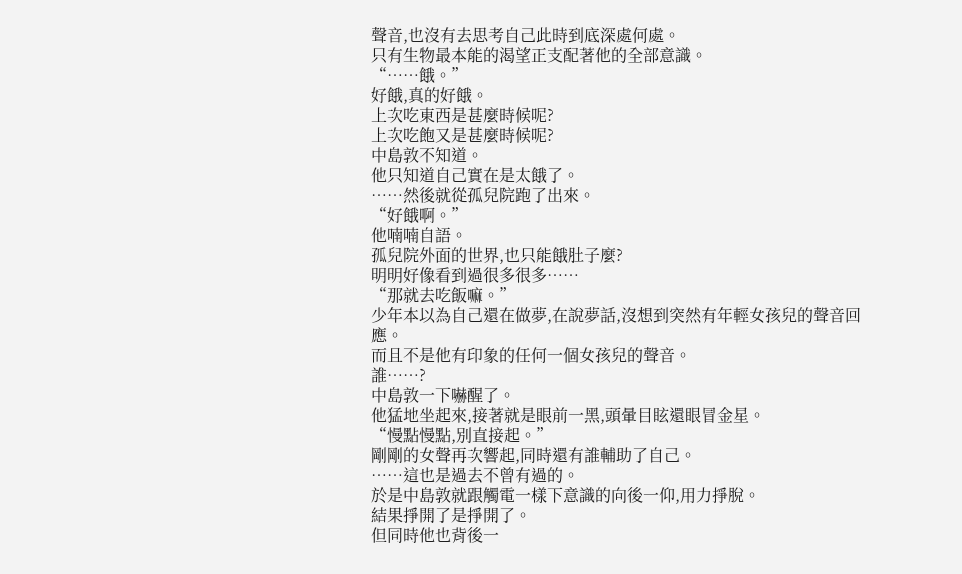聲音,也沒有去思考自己此時到底深處何處。
只有生物最本能的渴望正支配著他的全部意識。
“……餓。”
好餓,真的好餓。
上次吃東西是甚麼時候呢?
上次吃飽又是甚麼時候呢?
中島敦不知道。
他只知道自己實在是太餓了。
……然後就從孤兒院跑了出來。
“好餓啊。”
他喃喃自語。
孤兒院外面的世界,也只能餓肚子麼?
明明好像看到過很多很多……
“那就去吃飯嘛。”
少年本以為自己還在做夢,在說夢話,沒想到突然有年輕女孩兒的聲音回應。
而且不是他有印象的任何一個女孩兒的聲音。
誰……?
中島敦一下嚇醒了。
他猛地坐起來,接著就是眼前一黑,頭暈目眩還眼冒金星。
“慢點慢點,別直接起。”
剛剛的女聲再次響起,同時還有誰輔助了自己。
……這也是過去不曾有過的。
於是中島敦就跟觸電一樣下意識的向後一仰,用力掙脫。
結果掙開了是掙開了。
但同時他也背後一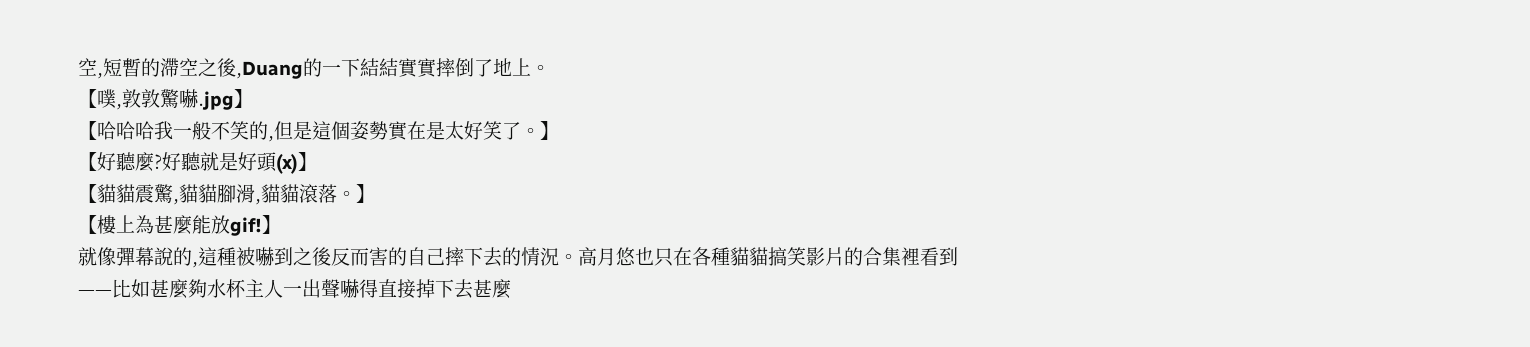空,短暫的滯空之後,Duang的一下結結實實摔倒了地上。
【噗,敦敦驚嚇.jpg】
【哈哈哈我一般不笑的,但是這個姿勢實在是太好笑了。】
【好聽麼?好聽就是好頭(x)】
【貓貓震驚,貓貓腳滑,貓貓滾落。】
【樓上為甚麼能放gif!】
就像彈幕說的,這種被嚇到之後反而害的自己摔下去的情況。高月悠也只在各種貓貓搞笑影片的合集裡看到——比如甚麼夠水杯主人一出聲嚇得直接掉下去甚麼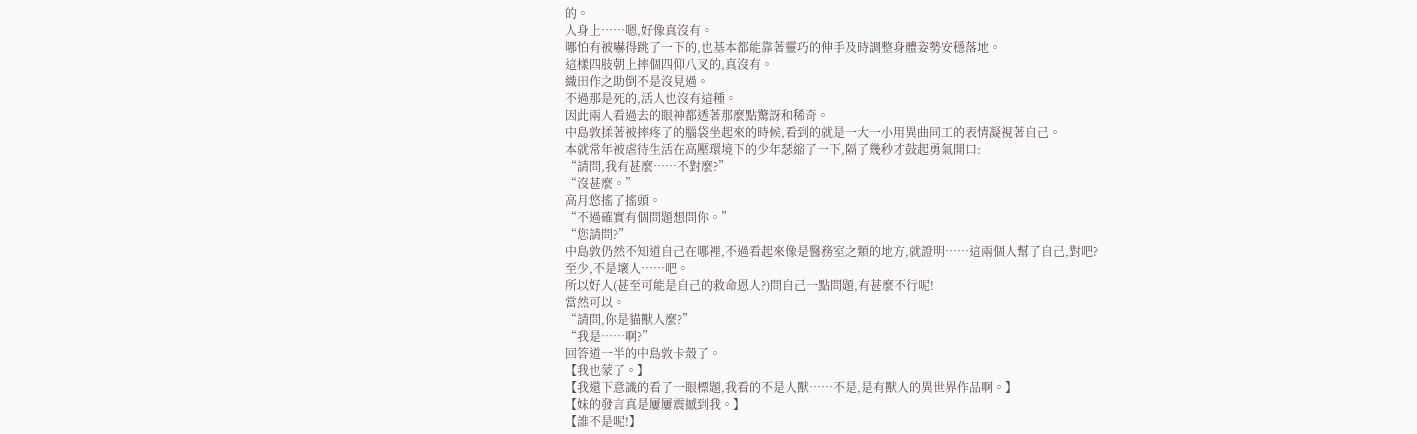的。
人身上……嗯,好像真沒有。
哪怕有被嚇得跳了一下的,也基本都能靠著靈巧的伸手及時調整身體姿勢安穩落地。
這樣四肢朝上摔個四仰八叉的,真沒有。
織田作之助倒不是沒見過。
不過那是死的,活人也沒有這種。
因此兩人看過去的眼神都透著那麼點驚訝和稀奇。
中島敦揉著被摔疼了的腦袋坐起來的時候,看到的就是一大一小用異曲同工的表情凝視著自己。
本就常年被虐待生活在高壓環境下的少年瑟縮了一下,隔了幾秒才鼓起勇氣開口:
“請問,我有甚麼……不對麼?”
“沒甚麼。”
高月悠搖了搖頭。
“不過確實有個問題想問你。”
“您請問?”
中島敦仍然不知道自己在哪裡,不過看起來像是醫務室之類的地方,就證明……這兩個人幫了自己,對吧?
至少,不是壞人……吧。
所以好人(甚至可能是自己的救命恩人?)問自己一點問題,有甚麼不行呢!
當然可以。
“請問,你是貓獸人麼?”
“我是……啊?”
回答道一半的中島敦卡殼了。
【我也蒙了。】
【我還下意識的看了一眼標題,我看的不是人獸……不是,是有獸人的異世界作品啊。】
【妹的發言真是屢屢震撼到我。】
【誰不是呢!】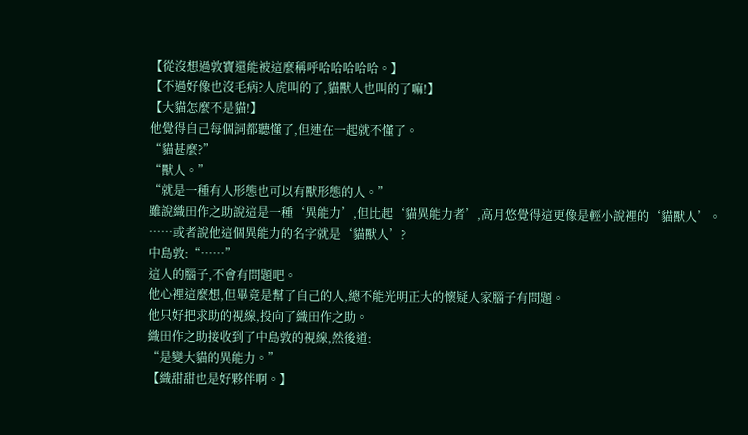【從沒想過敦寶還能被這麼稱呼哈哈哈哈哈。】
【不過好像也沒毛病?人虎叫的了,貓獸人也叫的了嘛!】
【大貓怎麼不是貓!】
他覺得自己每個詞都聽懂了,但連在一起就不懂了。
“貓甚麼?”
“獸人。”
“就是一種有人形態也可以有獸形態的人。”
雖說織田作之助說這是一種‘異能力’,但比起‘貓異能力者’,高月悠覺得這更像是輕小說裡的‘貓獸人’。
……或者說他這個異能力的名字就是‘貓獸人’?
中島敦:“……”
這人的腦子,不會有問題吧。
他心裡這麼想,但畢竟是幫了自己的人,總不能光明正大的懷疑人家腦子有問題。
他只好把求助的視線,投向了織田作之助。
織田作之助接收到了中島敦的視線,然後道:
“是變大貓的異能力。”
【織甜甜也是好夥伴啊。】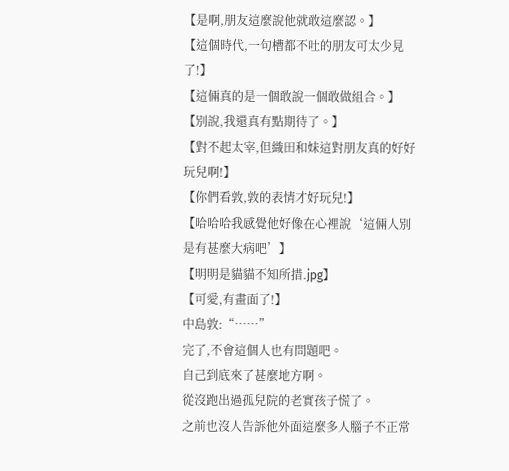【是啊,朋友這麼說他就敢這麼認。】
【這個時代,一句槽都不吐的朋友可太少見了!】
【這倆真的是一個敢說一個敢做組合。】
【別說,我還真有點期待了。】
【對不起太宰,但織田和妹這對朋友真的好好玩兒啊!】
【你們看敦,敦的表情才好玩兒!】
【哈哈哈我感覺他好像在心裡說‘這倆人別是有甚麼大病吧’】
【明明是貓貓不知所措.jpg】
【可愛,有畫面了!】
中島敦:“……”
完了,不會這個人也有問題吧。
自己到底來了甚麼地方啊。
從沒跑出過孤兒院的老實孩子慌了。
之前也沒人告訴他外面這麼多人腦子不正常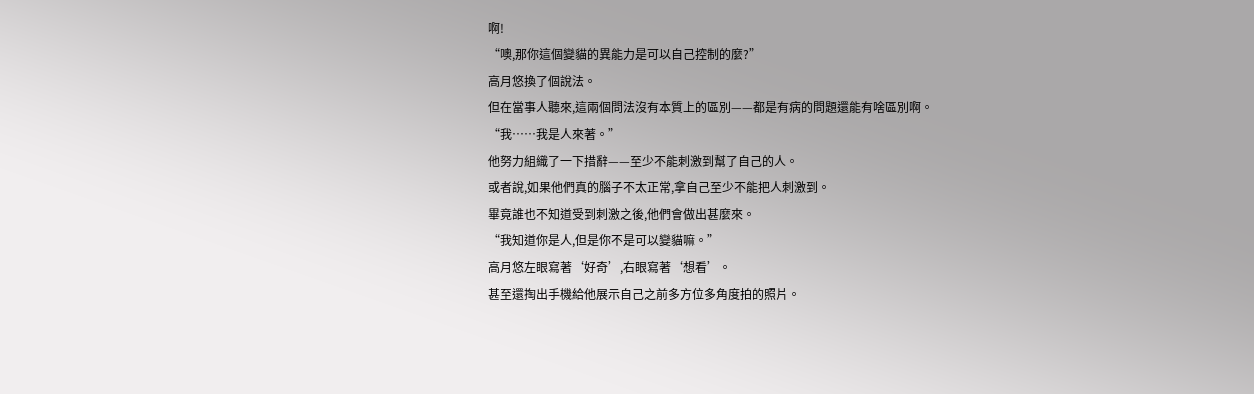啊!
“噢,那你這個變貓的異能力是可以自己控制的麼?”
高月悠換了個說法。
但在當事人聽來,這兩個問法沒有本質上的區別——都是有病的問題還能有啥區別啊。
“我……我是人來著。”
他努力組織了一下措辭——至少不能刺激到幫了自己的人。
或者說,如果他們真的腦子不太正常,拿自己至少不能把人刺激到。
畢竟誰也不知道受到刺激之後,他們會做出甚麼來。
“我知道你是人,但是你不是可以變貓嘛。”
高月悠左眼寫著‘好奇’,右眼寫著‘想看’。
甚至還掏出手機給他展示自己之前多方位多角度拍的照片。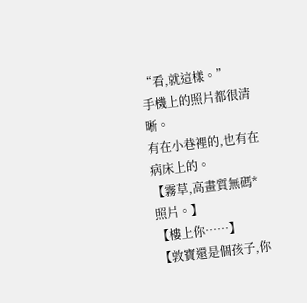“看,就這樣。”
手機上的照片都很清晰。
有在小巷裡的,也有在病床上的。
【霧草,高畫質無碼*照片。】
【樓上你……】
【敦寶還是個孩子,你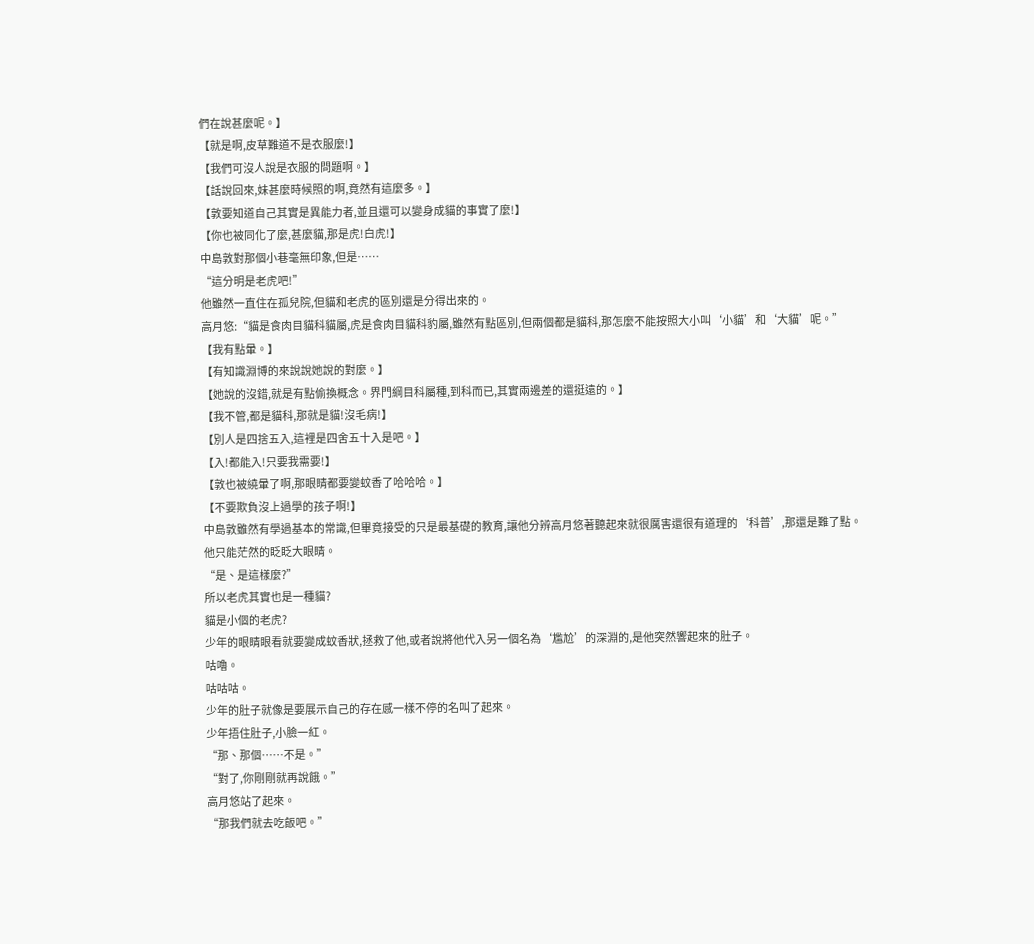們在說甚麼呢。】
【就是啊,皮草難道不是衣服麼!】
【我們可沒人說是衣服的問題啊。】
【話說回來,妹甚麼時候照的啊,竟然有這麼多。】
【敦要知道自己其實是異能力者,並且還可以變身成貓的事實了麼!】
【你也被同化了麼,甚麼貓,那是虎!白虎!】
中島敦對那個小巷毫無印象,但是……
“這分明是老虎吧!”
他雖然一直住在孤兒院,但貓和老虎的區別還是分得出來的。
高月悠:“貓是食肉目貓科貓屬,虎是食肉目貓科豹屬,雖然有點區別,但兩個都是貓科,那怎麼不能按照大小叫‘小貓’和‘大貓’呢。”
【我有點暈。】
【有知識淵博的來說說她說的對麼。】
【她說的沒錯,就是有點偷換概念。界門綱目科屬種,到科而已,其實兩邊差的還挺遠的。】
【我不管,都是貓科,那就是貓!沒毛病!】
【別人是四捨五入,這裡是四舍五十入是吧。】
【入!都能入!只要我需要!】
【敦也被繞暈了啊,那眼睛都要變蚊香了哈哈哈。】
【不要欺負沒上過學的孩子啊!】
中島敦雖然有學過基本的常識,但畢竟接受的只是最基礎的教育,讓他分辨高月悠著聽起來就很厲害還很有道理的‘科普’,那還是難了點。
他只能茫然的眨眨大眼睛。
“是、是這樣麼?”
所以老虎其實也是一種貓?
貓是小個的老虎?
少年的眼睛眼看就要變成蚊香狀,拯救了他,或者說將他代入另一個名為‘尷尬’的深淵的,是他突然響起來的肚子。
咕嚕。
咕咕咕。
少年的肚子就像是要展示自己的存在感一樣不停的名叫了起來。
少年捂住肚子,小臉一紅。
“那、那個……不是。”
“對了,你剛剛就再說餓。”
高月悠站了起來。
“那我們就去吃飯吧。”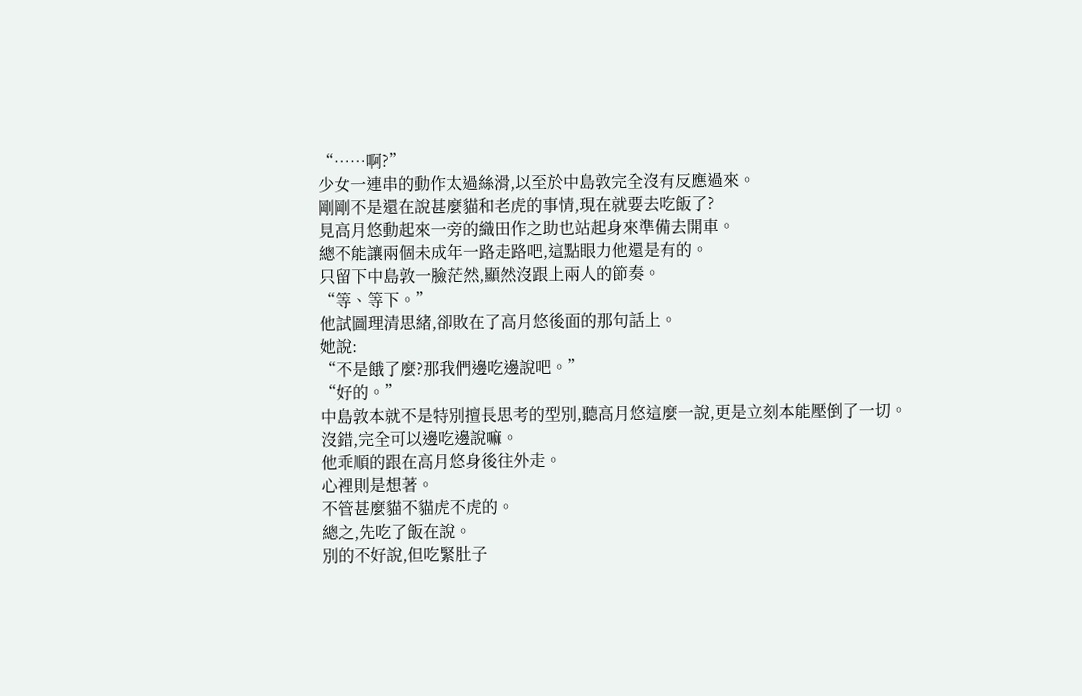“……啊?”
少女一連串的動作太過絲滑,以至於中島敦完全沒有反應過來。
剛剛不是還在說甚麼貓和老虎的事情,現在就要去吃飯了?
見高月悠動起來一旁的織田作之助也站起身來準備去開車。
總不能讓兩個未成年一路走路吧,這點眼力他還是有的。
只留下中島敦一臉茫然,顯然沒跟上兩人的節奏。
“等、等下。”
他試圖理清思緒,卻敗在了高月悠後面的那句話上。
她說:
“不是餓了麼?那我們邊吃邊說吧。”
“好的。”
中島敦本就不是特別擅長思考的型別,聽高月悠這麼一說,更是立刻本能壓倒了一切。
沒錯,完全可以邊吃邊說嘛。
他乖順的跟在高月悠身後往外走。
心裡則是想著。
不管甚麼貓不貓虎不虎的。
總之,先吃了飯在說。
別的不好說,但吃緊肚子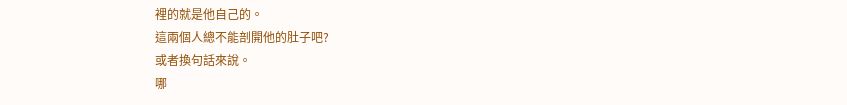裡的就是他自己的。
這兩個人總不能剖開他的肚子吧?
或者換句話來說。
哪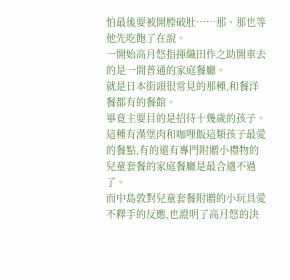怕最後要被開膛破肚……那、那也等他先吃飽了在說。
一開始高月悠指揮織田作之助開車去的是一間普通的家庭餐廳。
就是日本街頭很常見的那種,和餐洋餐都有的餐館。
畢竟主要目的是招待十幾歲的孩子。
這種有漢堡肉和咖哩飯這類孩子最愛的餐點,有的還有專門附贈小禮物的兒童套餐的家庭餐廳是最合適不過了。
而中島敦對兒童套餐附贈的小玩具愛不釋手的反應,也證明了高月悠的決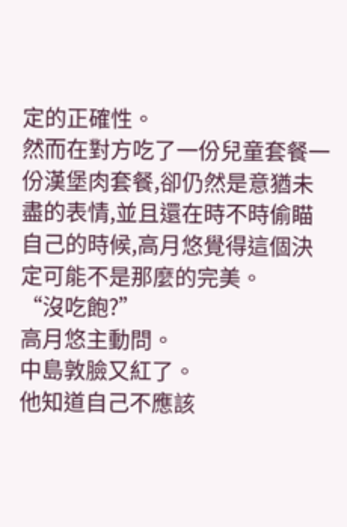定的正確性。
然而在對方吃了一份兒童套餐一份漢堡肉套餐,卻仍然是意猶未盡的表情,並且還在時不時偷瞄自己的時候,高月悠覺得這個決定可能不是那麼的完美。
“沒吃飽?”
高月悠主動問。
中島敦臉又紅了。
他知道自己不應該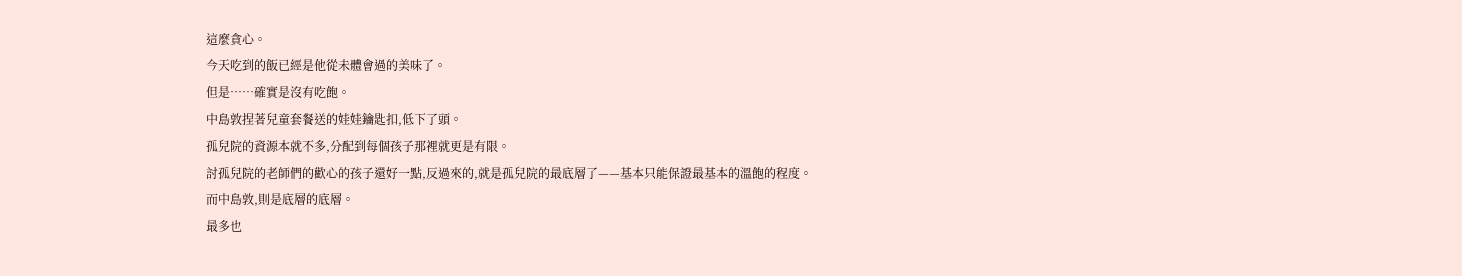這麼貪心。
今天吃到的飯已經是他從未體會過的美味了。
但是……確實是沒有吃飽。
中島敦捏著兒童套餐送的娃娃鑰匙扣,低下了頭。
孤兒院的資源本就不多,分配到每個孩子那裡就更是有限。
討孤兒院的老師們的歡心的孩子還好一點,反過來的,就是孤兒院的最底層了——基本只能保證最基本的溫飽的程度。
而中島敦,則是底層的底層。
最多也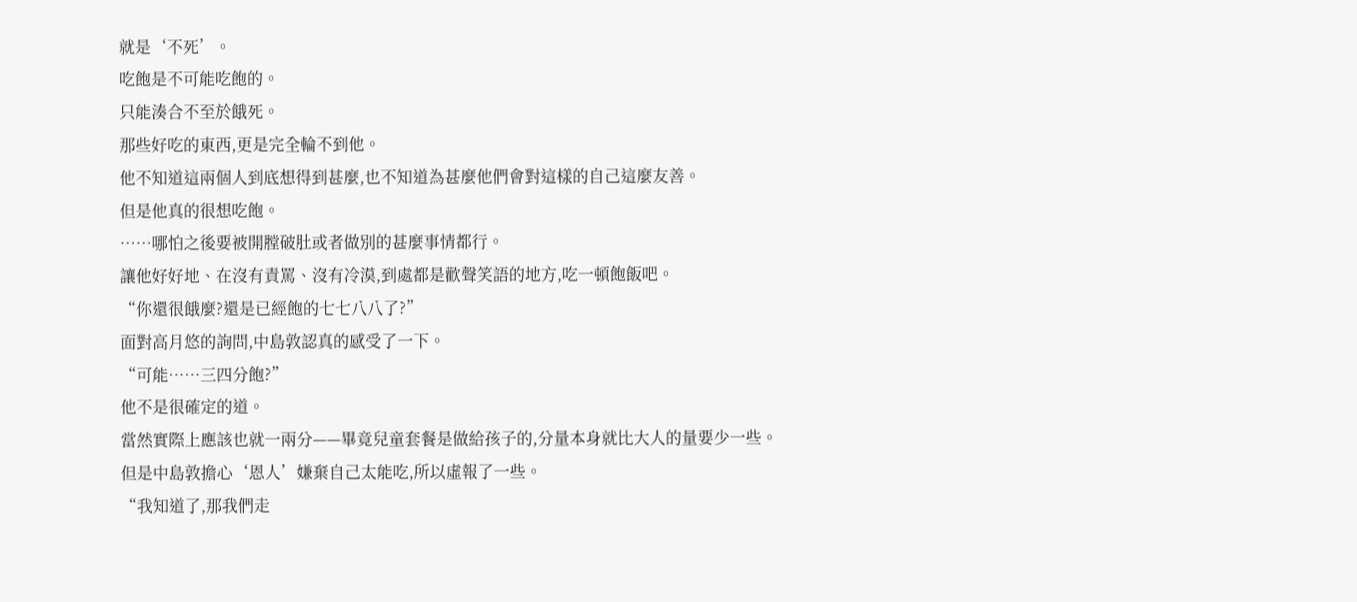就是‘不死’。
吃飽是不可能吃飽的。
只能湊合不至於餓死。
那些好吃的東西,更是完全輪不到他。
他不知道這兩個人到底想得到甚麼,也不知道為甚麼他們會對這樣的自己這麼友善。
但是他真的很想吃飽。
……哪怕之後要被開膛破肚或者做別的甚麼事情都行。
讓他好好地、在沒有責罵、沒有冷漠,到處都是歡聲笑語的地方,吃一頓飽飯吧。
“你還很餓麼?還是已經飽的七七八八了?”
面對高月悠的詢問,中島敦認真的感受了一下。
“可能……三四分飽?”
他不是很確定的道。
當然實際上應該也就一兩分——畢竟兒童套餐是做給孩子的,分量本身就比大人的量要少一些。
但是中島敦擔心‘恩人’嫌棄自己太能吃,所以虛報了一些。
“我知道了,那我們走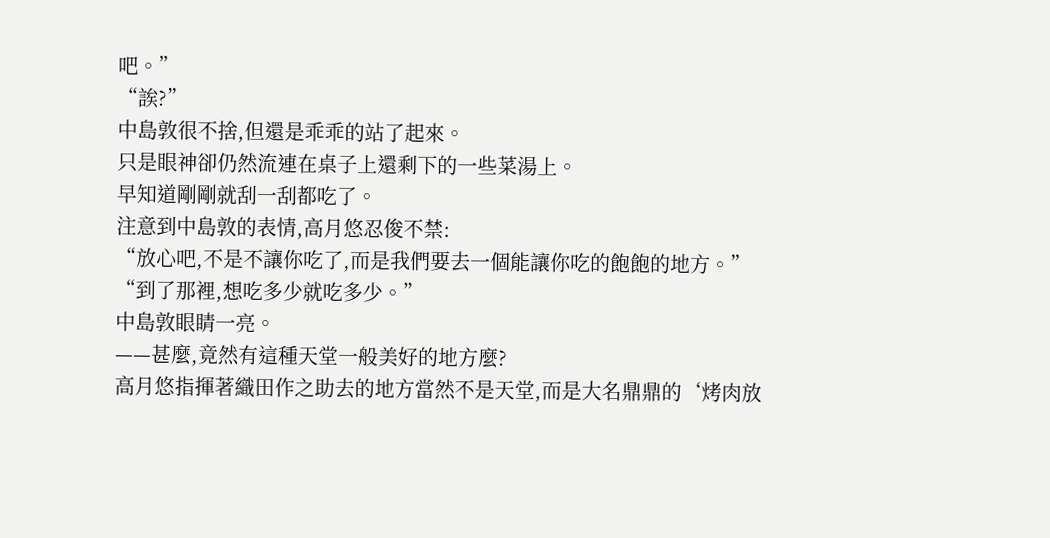吧。”
“誒?”
中島敦很不捨,但還是乖乖的站了起來。
只是眼神卻仍然流連在桌子上還剩下的一些菜湯上。
早知道剛剛就刮一刮都吃了。
注意到中島敦的表情,高月悠忍俊不禁:
“放心吧,不是不讓你吃了,而是我們要去一個能讓你吃的飽飽的地方。”
“到了那裡,想吃多少就吃多少。”
中島敦眼睛一亮。
——甚麼,竟然有這種天堂一般美好的地方麼?
高月悠指揮著織田作之助去的地方當然不是天堂,而是大名鼎鼎的‘烤肉放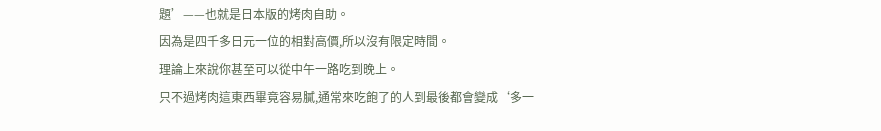題’——也就是日本版的烤肉自助。
因為是四千多日元一位的相對高價,所以沒有限定時間。
理論上來說你甚至可以從中午一路吃到晚上。
只不過烤肉這東西畢竟容易膩,通常來吃飽了的人到最後都會變成‘多一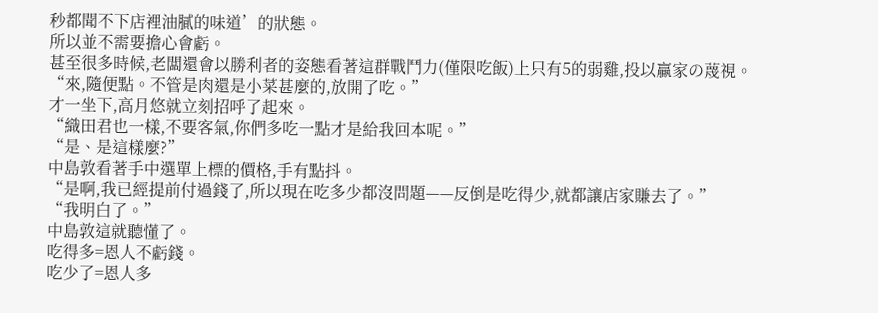秒都聞不下店裡油膩的味道’的狀態。
所以並不需要擔心會虧。
甚至很多時候,老闆還會以勝利者的姿態看著這群戰鬥力(僅限吃飯)上只有5的弱雞,投以贏家の蔑視。
“來,隨便點。不管是肉還是小菜甚麼的,放開了吃。”
才一坐下,高月悠就立刻招呼了起來。
“織田君也一樣,不要客氣,你們多吃一點才是給我回本呢。”
“是、是這樣麼?”
中島敦看著手中選單上標的價格,手有點抖。
“是啊,我已經提前付過錢了,所以現在吃多少都沒問題——反倒是吃得少,就都讓店家賺去了。”
“我明白了。”
中島敦這就聽懂了。
吃得多=恩人不虧錢。
吃少了=恩人多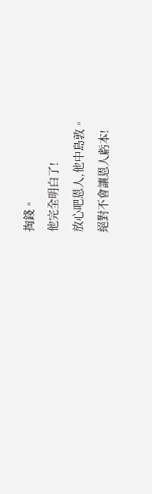掏錢。
他完全明白了!
放心吧恩人,他中島敦。
絕對不會讓恩人虧本!